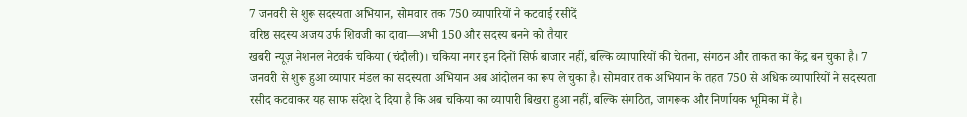7 जनवरी से शुरू सदस्यता अभियान, सोमवार तक 750 व्यापारियों ने कटवाई रसीदें
वरिष्ठ सदस्य अजय उर्फ शिवजी का दावा—अभी 150 और सदस्य बनने को तैयार
खबरी न्यूज़ नेशनल नेटवर्क चकिया (चंदौली)। चकिया नगर इन दिनों सिर्फ बाजार नहीं, बल्कि व्यापारियों की चेतना, संगठन और ताकत का केंद्र बन चुका है। 7 जनवरी से शुरू हुआ व्यापार मंडल का सदस्यता अभियान अब आंदोलन का रूप ले चुका है। सोमवार तक अभियान के तहत 750 से अधिक व्यापारियों ने सदस्यता रसीद कटवाकर यह साफ संदेश दे दिया है कि अब चकिया का व्यापारी बिखरा हुआ नहीं, बल्कि संगठित, जागरूक और निर्णायक भूमिका में है।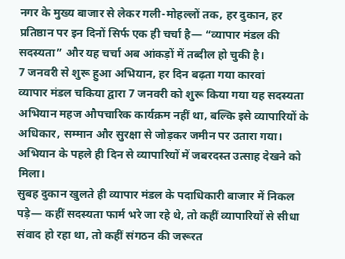नगर के मुख्य बाजार से लेकर गली-मोहल्लों तक, हर दुकान, हर प्रतिष्ठान पर इन दिनों सिर्फ एक ही चर्चा है— “व्यापार मंडल की सदस्यता” और यह चर्चा अब आंकड़ों में तब्दील हो चुकी है।
7 जनवरी से शुरू हुआ अभियान, हर दिन बढ़ता गया कारवां
व्यापार मंडल चकिया द्वारा 7 जनवरी को शुरू किया गया यह सदस्यता अभियान महज औपचारिक कार्यक्रम नहीं था, बल्कि इसे व्यापारियों के अधिकार, सम्मान और सुरक्षा से जोड़कर जमीन पर उतारा गया। अभियान के पहले ही दिन से व्यापारियों में जबरदस्त उत्साह देखने को मिला।
सुबह दुकान खुलते ही व्यापार मंडल के पदाधिकारी बाजार में निकल पड़े— कहीं सदस्यता फार्म भरे जा रहे थे, तो कहीं व्यापारियों से सीधा संवाद हो रहा था, तो कहीं संगठन की जरूरत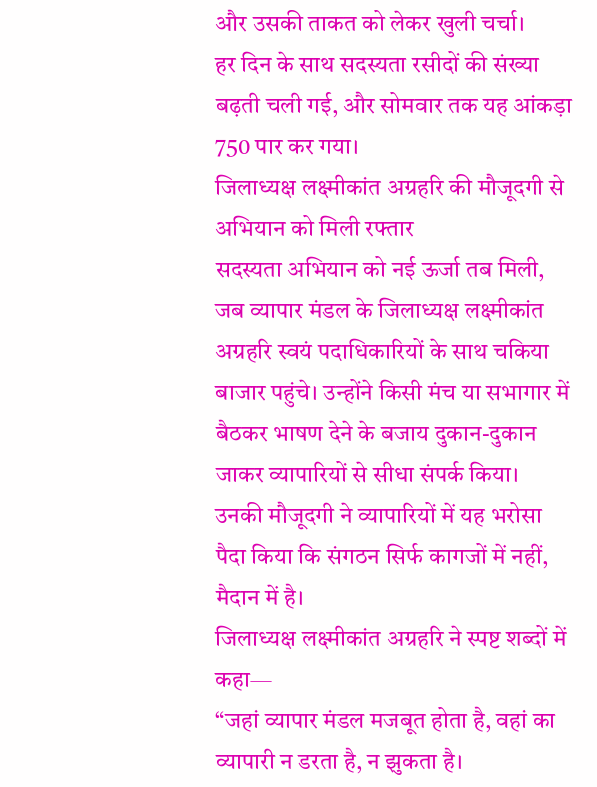और उसकी ताकत को लेकर खुली चर्चा।
हर दिन के साथ सदस्यता रसीदों की संख्या बढ़ती चली गई, और सोमवार तक यह आंकड़ा 750 पार कर गया।
जिलाध्यक्ष लक्ष्मीकांत अग्रहरि की मौजूदगी से अभियान को मिली रफ्तार
सदस्यता अभियान को नई ऊर्जा तब मिली, जब व्यापार मंडल के जिलाध्यक्ष लक्ष्मीकांत अग्रहरि स्वयं पदाधिकारियों के साथ चकिया बाजार पहुंचे। उन्होंने किसी मंच या सभागार में बैठकर भाषण देने के बजाय दुकान-दुकान जाकर व्यापारियों से सीधा संपर्क किया।
उनकी मौजूदगी ने व्यापारियों में यह भरोसा पैदा किया कि संगठन सिर्फ कागजों में नहीं, मैदान में है।
जिलाध्यक्ष लक्ष्मीकांत अग्रहरि ने स्पष्ट शब्दों में कहा—
“जहां व्यापार मंडल मजबूत होता है, वहां का व्यापारी न डरता है, न झुकता है।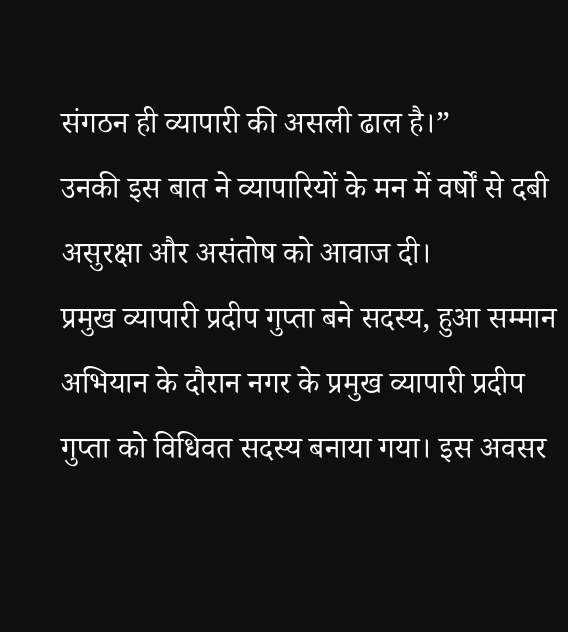संगठन ही व्यापारी की असली ढाल है।”
उनकी इस बात ने व्यापारियों के मन में वर्षों से दबी असुरक्षा और असंतोष को आवाज दी।
प्रमुख व्यापारी प्रदीप गुप्ता बने सदस्य, हुआ सम्मान
अभियान के दौरान नगर के प्रमुख व्यापारी प्रदीप गुप्ता को विधिवत सदस्य बनाया गया। इस अवसर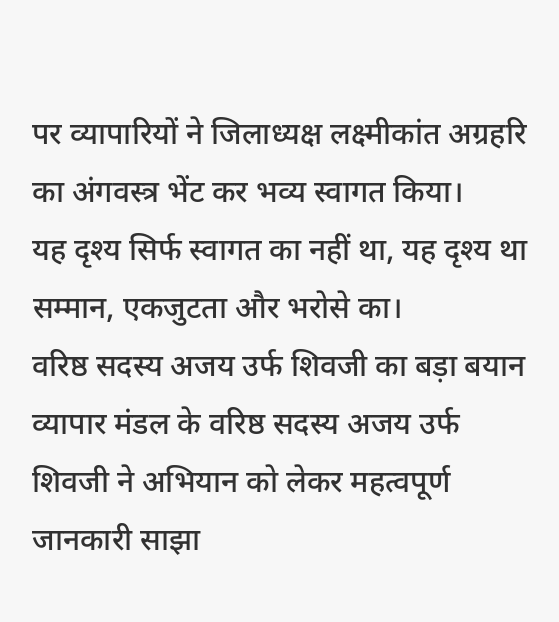पर व्यापारियों ने जिलाध्यक्ष लक्ष्मीकांत अग्रहरि का अंगवस्त्र भेंट कर भव्य स्वागत किया।
यह दृश्य सिर्फ स्वागत का नहीं था, यह दृश्य था सम्मान, एकजुटता और भरोसे का।
वरिष्ठ सदस्य अजय उर्फ शिवजी का बड़ा बयान
व्यापार मंडल के वरिष्ठ सदस्य अजय उर्फ शिवजी ने अभियान को लेकर महत्वपूर्ण जानकारी साझा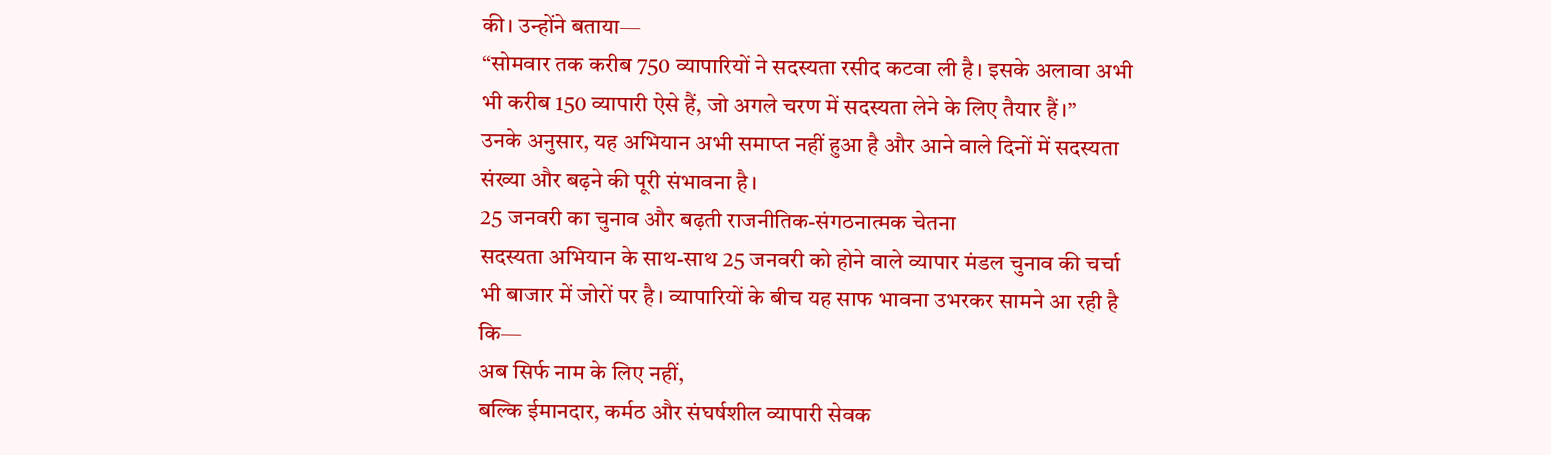की। उन्होंने बताया—
“सोमवार तक करीब 750 व्यापारियों ने सदस्यता रसीद कटवा ली है। इसके अलावा अभी भी करीब 150 व्यापारी ऐसे हैं, जो अगले चरण में सदस्यता लेने के लिए तैयार हैं।”
उनके अनुसार, यह अभियान अभी समाप्त नहीं हुआ है और आने वाले दिनों में सदस्यता संख्या और बढ़ने की पूरी संभावना है।
25 जनवरी का चुनाव और बढ़ती राजनीतिक-संगठनात्मक चेतना
सदस्यता अभियान के साथ-साथ 25 जनवरी को होने वाले व्यापार मंडल चुनाव की चर्चा भी बाजार में जोरों पर है। व्यापारियों के बीच यह साफ भावना उभरकर सामने आ रही है कि—
अब सिर्फ नाम के लिए नहीं,
बल्कि ईमानदार, कर्मठ और संघर्षशील व्यापारी सेवक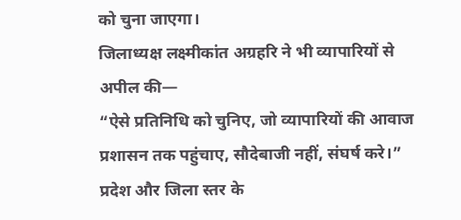को चुना जाएगा।
जिलाध्यक्ष लक्ष्मीकांत अग्रहरि ने भी व्यापारियों से अपील की—
“ऐसे प्रतिनिधि को चुनिए, जो व्यापारियों की आवाज प्रशासन तक पहुंचाए, सौदेबाजी नहीं, संघर्ष करे।”
प्रदेश और जिला स्तर के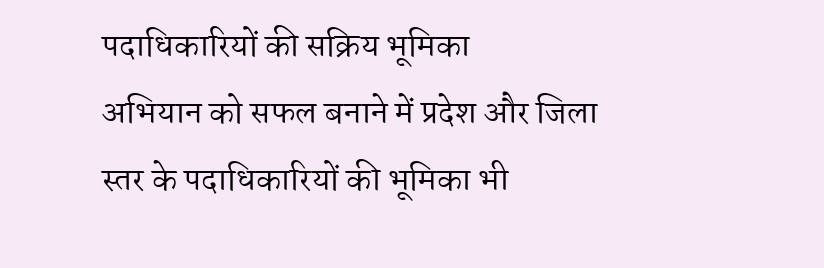पदाधिकारियों की सक्रिय भूमिका
अभियान को सफल बनाने में प्रदेश और जिला स्तर के पदाधिकारियों की भूमिका भी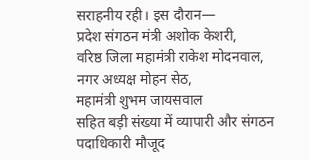सराहनीय रही। इस दौरान—
प्रदेश संगठन मंत्री अशोक केशरी,
वरिष्ठ जिला महामंत्री राकेश मोदनवाल,
नगर अध्यक्ष मोहन सेठ,
महामंत्री शुभम जायसवाल
सहित बड़ी संख्या में व्यापारी और संगठन पदाधिकारी मौजूद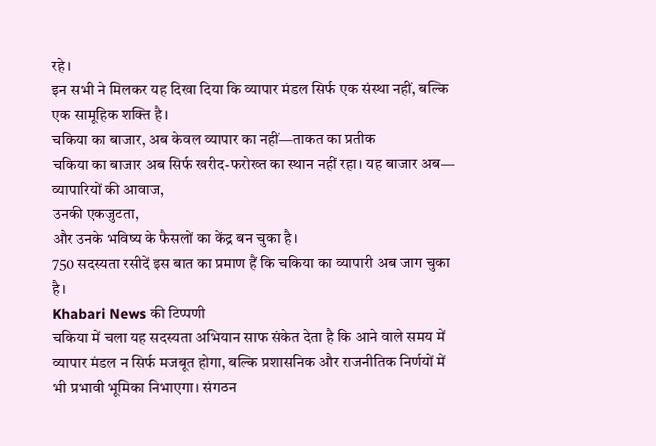रहे।
इन सभी ने मिलकर यह दिखा दिया कि व्यापार मंडल सिर्फ एक संस्था नहीं, बल्कि एक सामूहिक शक्ति है।
चकिया का बाजार, अब केवल व्यापार का नहीं—ताकत का प्रतीक
चकिया का बाजार अब सिर्फ खरीद-फरोख्त का स्थान नहीं रहा। यह बाजार अब—
व्यापारियों की आवाज,
उनकी एकजुटता,
और उनके भविष्य के फैसलों का केंद्र बन चुका है।
750 सदस्यता रसीदें इस बात का प्रमाण हैं कि चकिया का व्यापारी अब जाग चुका है।
Khabari News की टिप्पणी
चकिया में चला यह सदस्यता अभियान साफ संकेत देता है कि आने वाले समय में व्यापार मंडल न सिर्फ मजबूत होगा, बल्कि प्रशासनिक और राजनीतिक निर्णयों में भी प्रभावी भूमिका निभाएगा। संगठन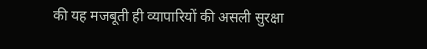की यह मजबूती ही व्यापारियों की असली सुरक्षा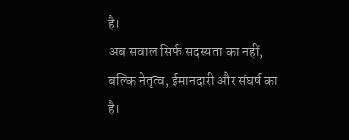है।
अब सवाल सिर्फ सदस्यता का नहीं, बल्कि नेतृत्व, ईमानदारी और संघर्ष का है।